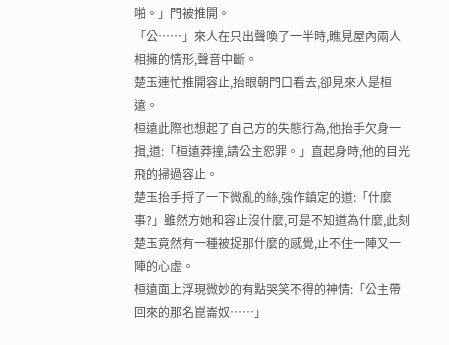啪。」門被推開。
「公……」來人在只出聲喚了一半時,瞧見屋內兩人相擁的情形,聲音中斷。
楚玉連忙推開容止,抬眼朝門口看去,卻見來人是桓遠。
桓遠此際也想起了自己方的失態行為,他抬手欠身一揖,道:「桓遠莽撞,請公主恕罪。」直起身時,他的目光飛的掃過容止。
楚玉抬手捋了一下微亂的絲,強作鎮定的道:「什麼事?」雖然方她和容止沒什麼,可是不知道為什麼,此刻楚玉竟然有一種被捉那什麼的感覺,止不住一陣又一陣的心虛。
桓遠面上浮現微妙的有點哭笑不得的神情:「公主帶回來的那名崑崙奴……」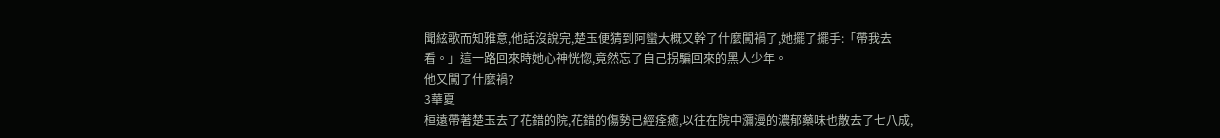聞絃歌而知雅意,他話沒說完,楚玉便猜到阿蠻大概又幹了什麼闖禍了,她擺了擺手:「帶我去看。」這一路回來時她心神恍惚,竟然忘了自己拐騙回來的黑人少年。
他又闖了什麼禍?
3華夏
桓遠帶著楚玉去了花錯的院,花錯的傷勢已經痊癒,以往在院中瀰漫的濃郁藥味也散去了七八成,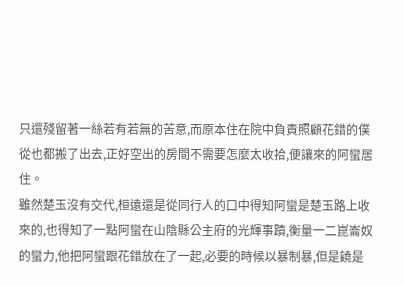只還殘留著一絲若有若無的苦意,而原本住在院中負責照顧花錯的僕從也都搬了出去,正好空出的房間不需要怎麼太收拾,便讓來的阿蠻居住。
雖然楚玉沒有交代,桓遠還是從同行人的口中得知阿蠻是楚玉路上收來的,也得知了一點阿蠻在山陰縣公主府的光輝事蹟,衡量一二崑崙奴的蠻力,他把阿蠻跟花錯放在了一起,必要的時候以暴制暴,但是饒是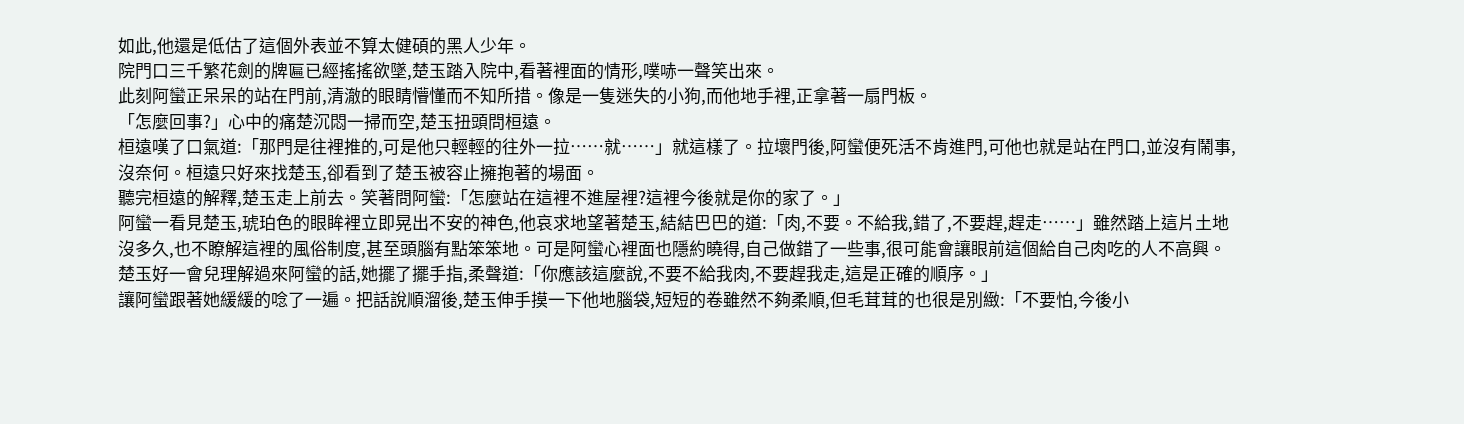如此,他還是低估了這個外表並不算太健碩的黑人少年。
院門口三千繁花劍的牌匾已經搖搖欲墜,楚玉踏入院中,看著裡面的情形,噗哧一聲笑出來。
此刻阿蠻正呆呆的站在門前,清澈的眼睛懵懂而不知所措。像是一隻迷失的小狗,而他地手裡,正拿著一扇門板。
「怎麼回事?」心中的痛楚沉悶一掃而空,楚玉扭頭問桓遠。
桓遠嘆了口氣道:「那門是往裡推的,可是他只輕輕的往外一拉……就……」就這樣了。拉壞門後,阿蠻便死活不肯進門,可他也就是站在門口,並沒有鬧事,沒奈何。桓遠只好來找楚玉,卻看到了楚玉被容止擁抱著的場面。
聽完桓遠的解釋,楚玉走上前去。笑著問阿蠻:「怎麼站在這裡不進屋裡?這裡今後就是你的家了。」
阿蠻一看見楚玉,琥珀色的眼眸裡立即晃出不安的神色,他哀求地望著楚玉,結結巴巴的道:「肉,不要。不給我,錯了,不要趕,趕走……」雖然踏上這片土地沒多久,也不瞭解這裡的風俗制度,甚至頭腦有點笨笨地。可是阿蠻心裡面也隱約曉得,自己做錯了一些事,很可能會讓眼前這個給自己肉吃的人不高興。
楚玉好一會兒理解過來阿蠻的話,她擺了擺手指,柔聲道:「你應該這麼說,不要不給我肉,不要趕我走,這是正確的順序。」
讓阿蠻跟著她緩緩的唸了一遍。把話說順溜後,楚玉伸手摸一下他地腦袋,短短的卷雖然不夠柔順,但毛茸茸的也很是別緻:「不要怕,今後小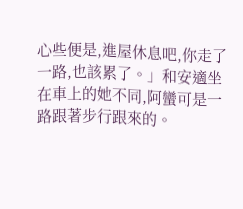心些便是,進屋休息吧,你走了一路,也該累了。」和安適坐在車上的她不同,阿蠻可是一路跟著步行跟來的。